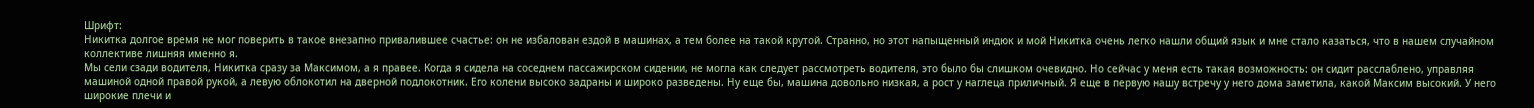Шрифт:
Никитка долгое время не мог поверить в такое внезапно привалившее счастье: он не избалован ездой в машинах, а тем более на такой крутой. Странно, но этот напыщенный индюк и мой Никитка очень легко нашли общий язык и мне стало казаться, что в нашем случайном коллективе лишняя именно я.
Мы сели сзади водителя, Никитка сразу за Максимом, а я правее. Когда я сидела на соседнем пассажирском сидении, не могла как следует рассмотреть водителя, это было бы слишком очевидно. Но сейчас у меня есть такая возможность: он сидит расслаблено, управляя машиной одной правой рукой, а левую облокотил на дверной подлокотник. Его колени высоко задраны и широко разведены. Ну еще бы, машина довольно низкая, а рост у наглеца приличный. Я еще в первую нашу встречу у него дома заметила, какой Максим высокий. У него широкие плечи и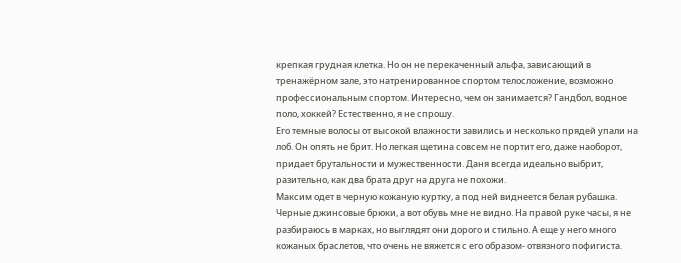крепкая грудная клетка. Но он не перекаченный альфа, зависающий в тренажёрном зале, это натренированное спортом телосложение, возможно профессиональным спортом. Интересно, чем он занимается? Гандбол, водное поло, хоккей? Естественно, я не спрошу.
Его темные волосы от высокой влажности завились и несколько прядей упали на лоб. Он опять не брит. Но легкая щетина совсем не портит его, даже наоборот, придает брутальности и мужественности. Даня всегда идеально выбрит, разительно, как два брата друг на друга не похожи.
Максим одет в черную кожаную куртку, а под ней виднеется белая рубашка. Черные джинсовые брюки, а вот обувь мне не видно. На правой руке часы, я не разбираюсь в марках, но выглядят они дорого и стильно. А еще у него много кожаных браслетов, что очень не вяжется с его образом- отвязного пофигиста.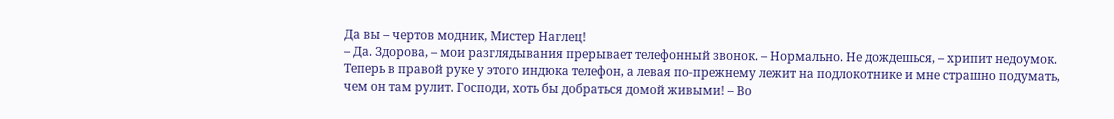Да вы – чертов модник, Мистер Наглец!
– Да. Здорова, – мои разглядывания прерывает телефонный звонок. – Нормально. Не дождешься, – хрипит недоумок. Теперь в правой руке у этого индюка телефон, а левая по-прежнему лежит на подлокотнике и мне страшно подумать, чем он там рулит. Господи, хоть бы добраться домой живыми! – Во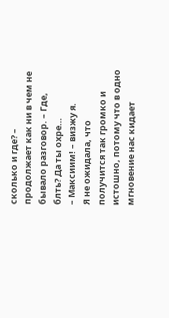сколько и где? – продолжает как ни в чем не бывало разговор. – Где, блть? Да ты охре…
– Максиим! – визжу я.
Я не ожидала, что получится так громко и истошно, потому что в одно мгновение нас кидает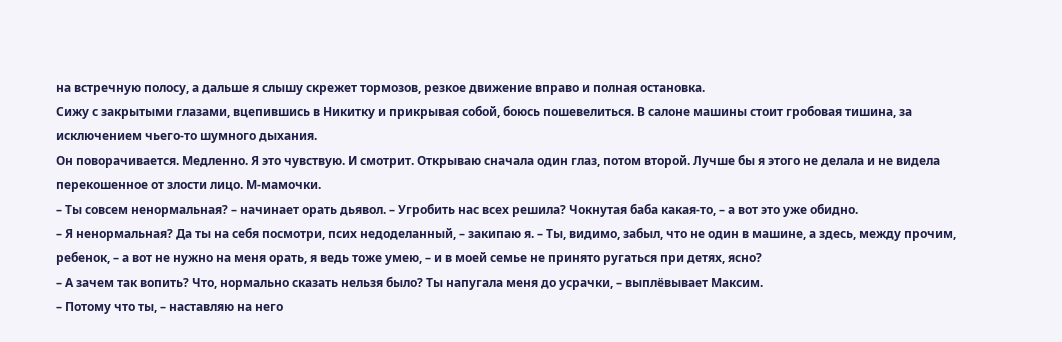на встречную полосу, а дальше я слышу скрежет тормозов, резкое движение вправо и полная остановка.
Сижу с закрытыми глазами, вцепившись в Никитку и прикрывая собой, боюсь пошевелиться. В салоне машины стоит гробовая тишина, за исключением чьего-то шумного дыхания.
Он поворачивается. Медленно. Я это чувствую. И смотрит. Открываю сначала один глаз, потом второй. Лучше бы я этого не делала и не видела перекошенное от злости лицо. М-мамочки.
– Ты совсем ненормальная? – начинает орать дьявол. – Угробить нас всех решила? Чокнутая баба какая-то, – а вот это уже обидно.
– Я ненормальная? Да ты на себя посмотри, псих недоделанный, – закипаю я. – Ты, видимо, забыл, что не один в машине, а здесь, между прочим, ребенок, – а вот не нужно на меня орать, я ведь тоже умею, – и в моей семье не принято ругаться при детях, ясно?
– А зачем так вопить? Что, нормально сказать нельзя было? Ты напугала меня до усрачки, – выплёвывает Максим.
– Потому что ты, – наставляю на него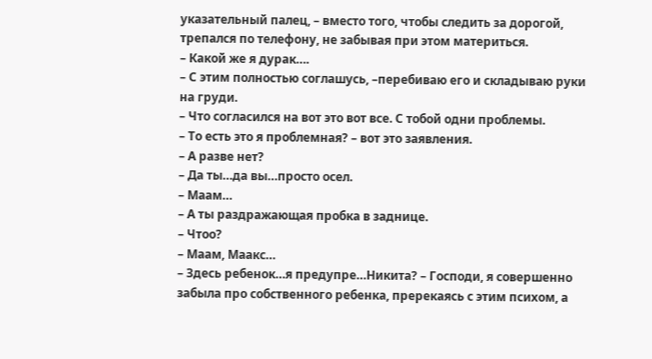указательный палец, – вместо того, чтобы следить за дорогой, трепался по телефону, не забывая при этом материться.
– Какой же я дурак….
– С этим полностью соглашусь, –перебиваю его и складываю руки на груди.
– Что согласился на вот это вот все. С тобой одни проблемы.
– То есть это я проблемная? – вот это заявления.
– А разве нет?
– Да ты…да вы…просто осел.
– Маам…
– А ты раздражающая пробка в заднице.
– Чтоо?
– Маам, Маакс…
– Здесь ребенок…я предупре…Никита? – Господи, я совершенно забыла про собственного ребенка, пререкаясь с этим психом, а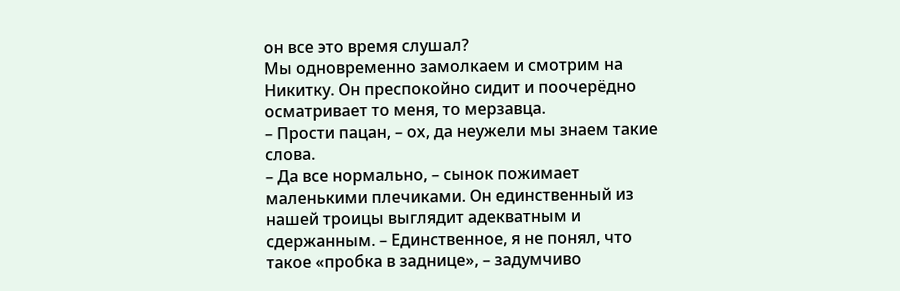он все это время слушал?
Мы одновременно замолкаем и смотрим на Никитку. Он преспокойно сидит и поочерёдно осматривает то меня, то мерзавца.
– Прости пацан, – ох, да неужели мы знаем такие слова.
– Да все нормально, – сынок пожимает маленькими плечиками. Он единственный из нашей троицы выглядит адекватным и сдержанным. – Единственное, я не понял, что такое «пробка в заднице», – задумчиво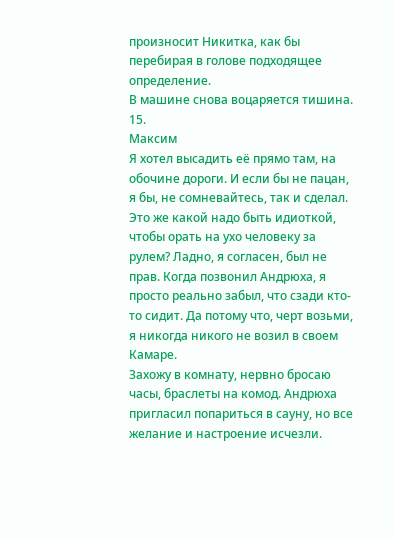произносит Никитка, как бы перебирая в голове подходящее определение.
В машине снова воцаряется тишина.
15.
Максим
Я хотел высадить её прямо там, на обочине дороги. И если бы не пацан, я бы, не сомневайтесь, так и сделал. Это же какой надо быть идиоткой, чтобы орать на ухо человеку за рулем? Ладно, я согласен, был не прав. Когда позвонил Андрюха, я просто реально забыл, что сзади кто-то сидит. Да потому что, черт возьми, я никогда никого не возил в своем Камаре.
Захожу в комнату, нервно бросаю часы, браслеты на комод. Андрюха пригласил попариться в сауну, но все желание и настроение исчезли.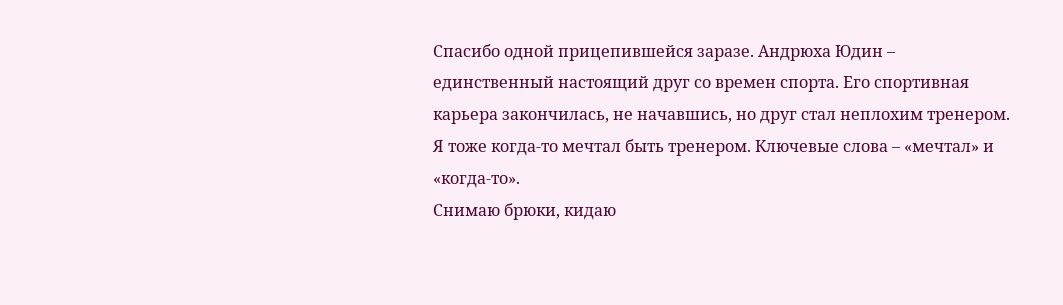Спасибо одной прицепившейся заразе. Андрюха Юдин – единственный настоящий друг со времен спорта. Его спортивная карьера закончилась, не начавшись, но друг стал неплохим тренером. Я тоже когда-то мечтал быть тренером. Ключевые слова – «мечтал» и «когда-то».
Снимаю брюки, кидаю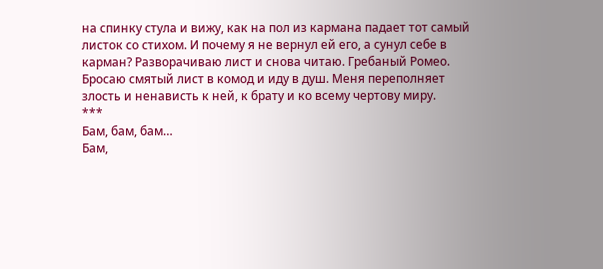на спинку стула и вижу, как на пол из кармана падает тот самый листок со стихом. И почему я не вернул ей его, а сунул себе в карман? Разворачиваю лист и снова читаю. Гребаный Ромео.
Бросаю смятый лист в комод и иду в душ. Меня переполняет злость и ненависть к ней, к брату и ко всему чертову миру.
***
Бам, бам, бам…
Бам,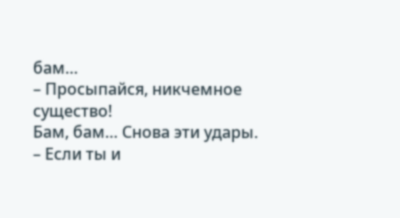бам…
– Просыпайся, никчемное существо!
Бам, бам… Снова эти удары.
– Если ты и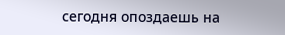сегодня опоздаешь на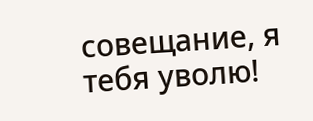совещание, я тебя уволю!